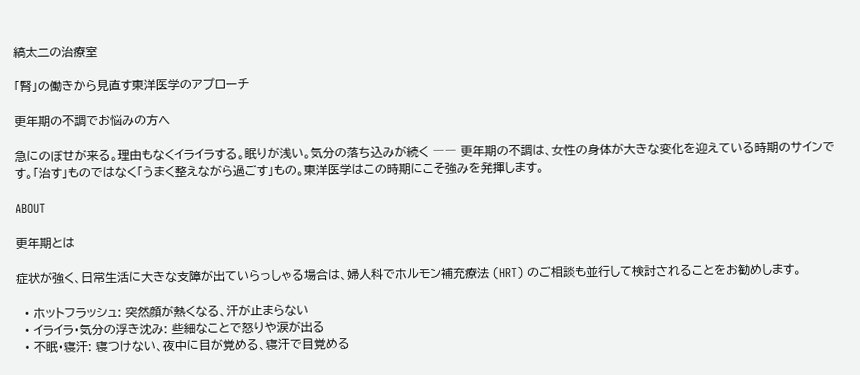縞太二の治療室

「腎」の働きから見直す東洋医学のアプローチ

更年期の不調でお悩みの方へ

急にのぼせが来る。理由もなくイライラする。眠りが浅い。気分の落ち込みが続く ―― 更年期の不調は、女性の身体が大きな変化を迎えている時期のサインです。「治す」ものではなく「うまく整えながら過ごす」もの。東洋医学はこの時期にこそ強みを発揮します。

ABOUT

更年期とは

症状が強く、日常生活に大きな支障が出ていらっしゃる場合は、婦人科でホルモン補充療法 (HRT) のご相談も並行して検討されることをお勧めします。

  • ホットフラッシュ: 突然顔が熱くなる、汗が止まらない
  • イライラ・気分の浮き沈み: 些細なことで怒りや涙が出る
  • 不眠・寝汗: 寝つけない、夜中に目が覚める、寝汗で目覚める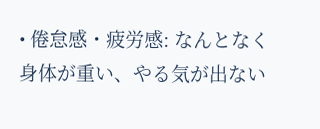• 倦怠感・疲労感: なんとなく身体が重い、やる気が出ない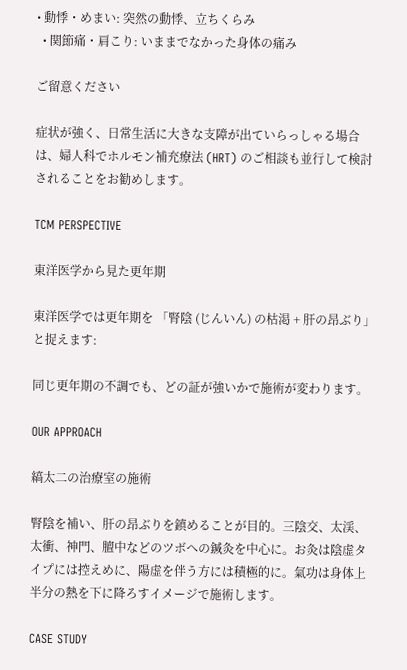• 動悸・めまい: 突然の動悸、立ちくらみ
  • 関節痛・肩こり: いままでなかった身体の痛み

ご留意ください

症状が強く、日常生活に大きな支障が出ていらっしゃる場合は、婦人科でホルモン補充療法 (HRT) のご相談も並行して検討されることをお勧めします。

TCM PERSPECTIVE

東洋医学から見た更年期

東洋医学では更年期を 「腎陰 (じんいん) の枯渇 + 肝の昂ぶり」 と捉えます:

同じ更年期の不調でも、どの証が強いかで施術が変わります。

OUR APPROACH

縞太二の治療室の施術

腎陰を補い、肝の昂ぶりを鎮めることが目的。三陰交、太渓、太衝、神門、膻中などのツボへの鍼灸を中心に。お灸は陰虚タイプには控えめに、陽虚を伴う方には積極的に。氣功は身体上半分の熱を下に降ろすイメージで施術します。

CASE STUDY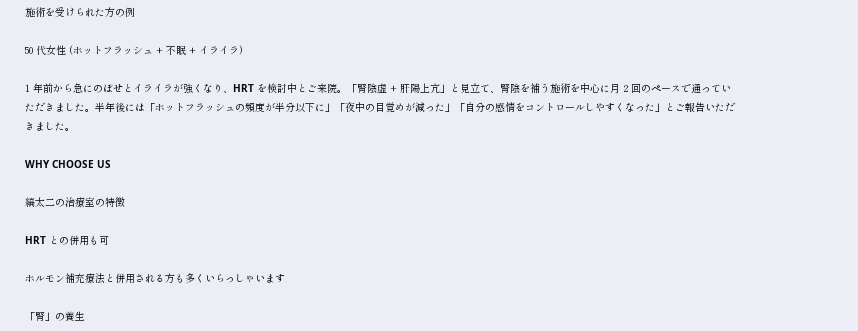施術を受けられた方の例

50 代女性 (ホットフラッシュ + 不眠 + イライラ)

1 年前から急にのぼせとイライラが強くなり、HRT を検討中とご来院。「腎陰虚 + 肝陽上亢」と見立て、腎陰を補う施術を中心に月 2 回のペースで通っていただきました。半年後には「ホットフラッシュの頻度が半分以下に」「夜中の目覚めが減った」「自分の感情をコントロールしやすくなった」とご報告いただきました。

WHY CHOOSE US

縞太二の治療室の特徴

HRT との併用も可

ホルモン補充療法と併用される方も多くいらっしゃいます

「腎」の養生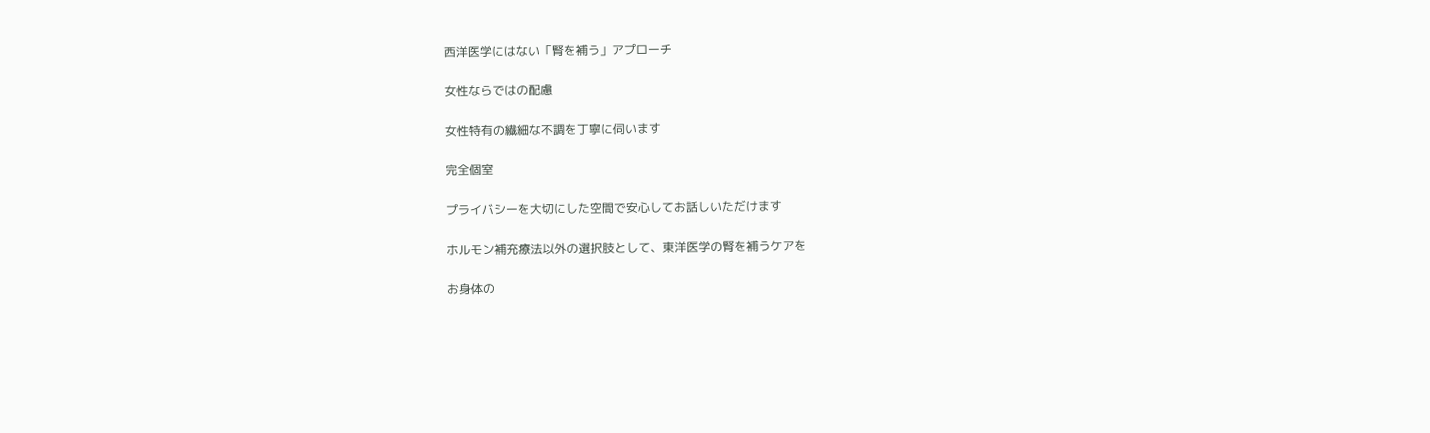西洋医学にはない「腎を補う」アプローチ

女性ならではの配慮

女性特有の繊細な不調を丁寧に伺います

完全個室

プライバシーを大切にした空間で安心してお話しいただけます

ホルモン補充療法以外の選択肢として、東洋医学の腎を補うケアを

お身体の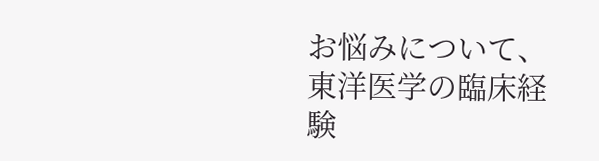お悩みについて、東洋医学の臨床経験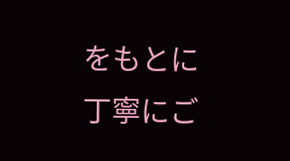をもとに丁寧にご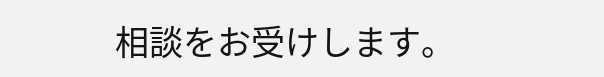相談をお受けします。